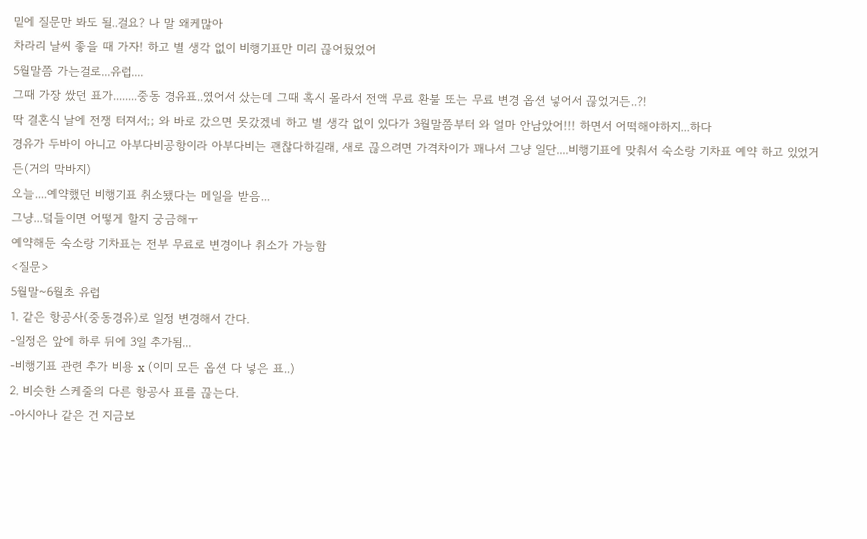밑에 질문만 봐도 될..걸요? 나 말 왜케많아
차라리 날씨 좋을 때 가자! 하고 별 생각 없이 비행기표만 미리 끊어뒀었어
5월말쯤 가는걸로...유럽....
그때 가장 쌌던 표가........중동 경유표..였어서 샀는데 그때 혹시 몰라서 전액 무료 환불 또는 무료 변경 옵션 넣어서 끊었거든..?!
딱 결혼식 날에 전쟁 터져서;; 와 바로 갔으면 못갔겠네 하고 별 생각 없이 있다가 3월말쯤부터 와 얼마 안남았어!!! 하면서 어떡해야하지...하다
경유가 두바이 아니고 아부다비공항이라 아부다비는 괜찮다하길래, 새로 끊으려면 가격차이가 꽤나서 그냥 일단....비행기표에 맞춰서 숙소랑 기차표 예약 하고 있었거든(거의 막바지)
오늘....예약했던 비행기표 취소됐다는 메일을 받음...
그냥...덬들이면 어떻게 할지 궁금해ㅜ
예약해둔 숙소랑 기차표는 전부 무료로 변경이나 취소가 가능함
<질문>
5월말~6월초 유럽
1. 같은 항공사(중동경유)로 일정 변경해서 간다.
-일정은 앞에 하루 뒤에 3일 추가됨...
-비행기표 관련 추가 비용 x (이미 모든 옵션 다 넣은 표..)
2. 비슷한 스케줄의 다른 항공사 표를 끊는다.
-아시아나 같은 건 지금보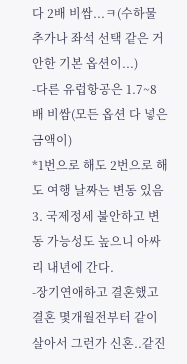다 2배 비쌈...ㅋ(수하물 추가나 좌석 선택 같은 거 안한 기본 옵션이...)
-다른 유럽항공은 1.7~8배 비쌈(모든 옵션 다 넣은 금액이)
*1번으로 해도 2번으로 해도 여행 날짜는 변동 있음
3. 국제정세 불안하고 변동 가능성도 높으니 아싸리 내년에 간다.
-장기연애하고 결혼했고 결혼 몇개월전부터 같이 살아서 그런가 신혼..같진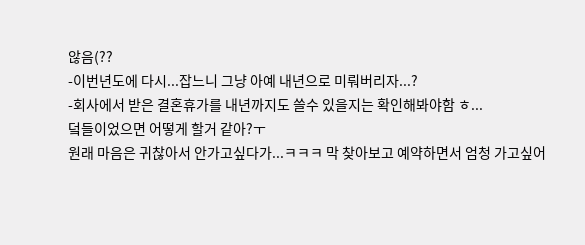않음(??
-이번년도에 다시...잡느니 그냥 아예 내년으로 미뤄버리자...?
-회사에서 받은 결혼휴가를 내년까지도 쓸수 있을지는 확인해봐야함 ㅎ...
덬들이었으면 어떻게 할거 같아?ㅜ
원래 마음은 귀찮아서 안가고싶다가...ㅋㅋㅋ 막 찾아보고 예약하면서 엄청 가고싶어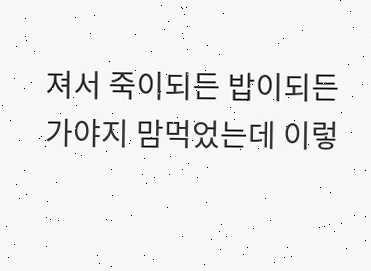져서 죽이되든 밥이되든 가야지 맘먹었는데 이렇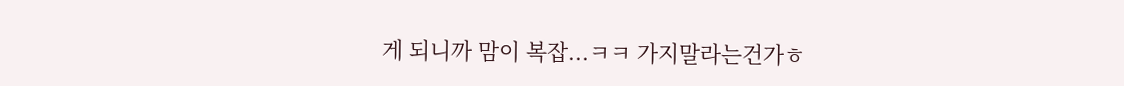게 되니까 맘이 복잡...ㅋㅋ 가지말라는건가ㅎ